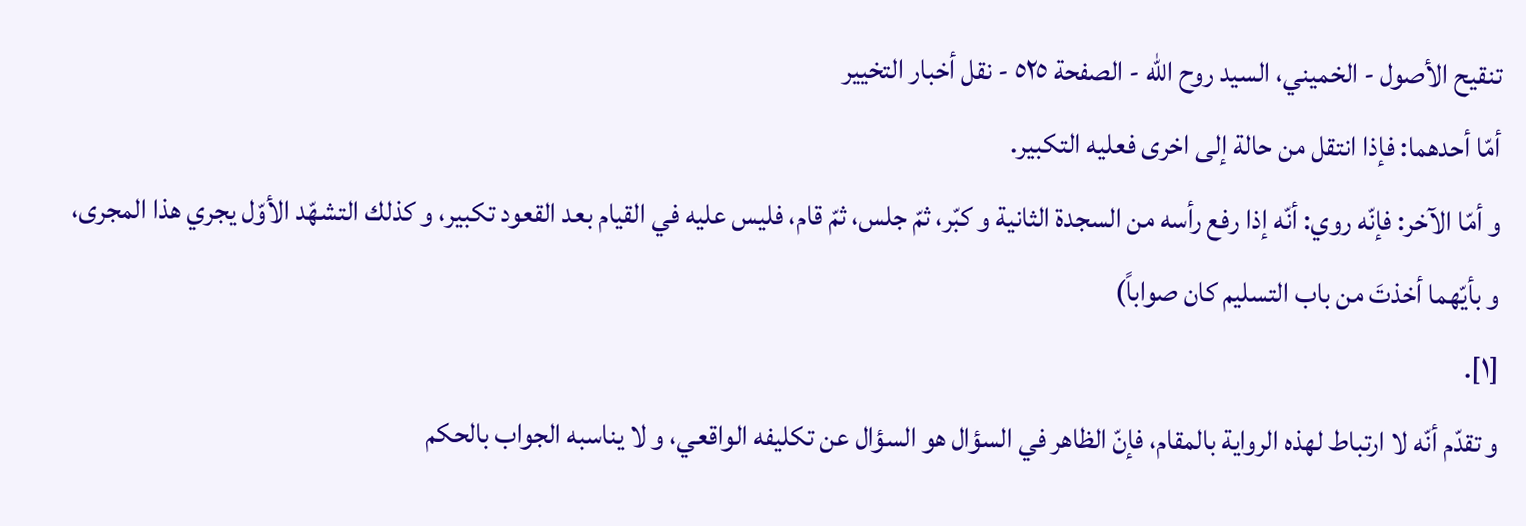تنقيح الأصول - الخميني، السيد روح الله - الصفحة ٥٢٥ - نقل أخبار التخيير
أمّا أحدهما: فإذا انتقل من حالة إلى اخرى فعليه التكبير.
و أمّا الآخر: فإنّه روي: أنّه إذا رفع رأسه من السجدة الثانية و كبّر، ثمّ جلس، ثمّ قام، فليس عليه في القيام بعد القعود تكبير، و كذلك التشهّد الأوّل يجري هذا المجرى، و بأيّهما أخذتَ من باب التسليم كان صواباً)
[١].
و تقدّم أنّه لا ارتباط لهذه الرواية بالمقام، فإنّ الظاهر في السؤال هو السؤال عن تكليفه الواقعي، و لا يناسبه الجواب بالحكم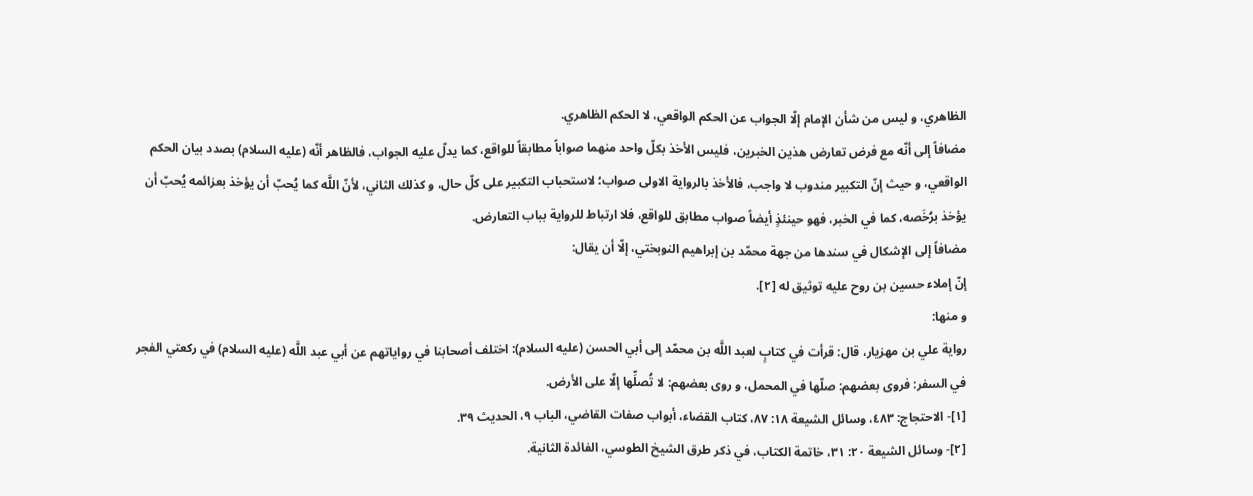الظاهري، و ليس من شأن الإمام إلّا الجواب عن الحكم الواقعي، لا الحكم الظاهري.
مضافاً إلى أنّه مع فرض تعارض هذين الخبرين، فليس الأخذ بكلّ واحد منهما صواباً مطابقاً للواقع، كما يدلّ عليه الجواب، فالظاهر أنّه (عليه السلام) بصدد بيان الحكم الواقعي، و حيث إنّ التكبير مندوب لا واجب، فالأخذ بالرواية الاولى صواب؛ لاستحباب التكبير على كلّ حال، و كذلك الثاني، لأنّ اللَّه كما يُحبّ أن يؤخذ بعزائمه يُحبّ أن يؤخذ برُخَصه، كما في الخبر، فهو حينئذٍ أيضاً صواب مطابق للواقع، فلا ارتباط للرواية بباب التعارض.
مضافاً إلى الإشكال في سندها من جهة محمّد بن إبراهيم النوبختي، إلّا أن يقال:
إنّ إملاء حسين بن روح عليه توثيق له [٢].
و منها:
رواية علي بن مهزيار، قال: قرأت في كتابٍ لعبد اللَّه بن محمّد إلى أبي الحسن (عليه السلام): اختلف أصحابنا في رواياتهم عن أبي عبد اللَّه (عليه السلام) في ركعتي الفجر في السفر: فروى بعضهم: صلّها في المحمل، و روى بعضهم: لا تُصلِّها إلّا على الأرض.
[١]- الاحتجاج: ٤٨٣، وسائل الشيعة ١٨: ٨٧، كتاب القضاء، أبواب صفات القاضي، الباب ٩، الحديث ٣٩.
[٢]- وسائل الشيعة ٢٠: ٣١، خاتمة الكتاب، في ذكر طرق الشيخ الطوسي، الفائدة الثانية.